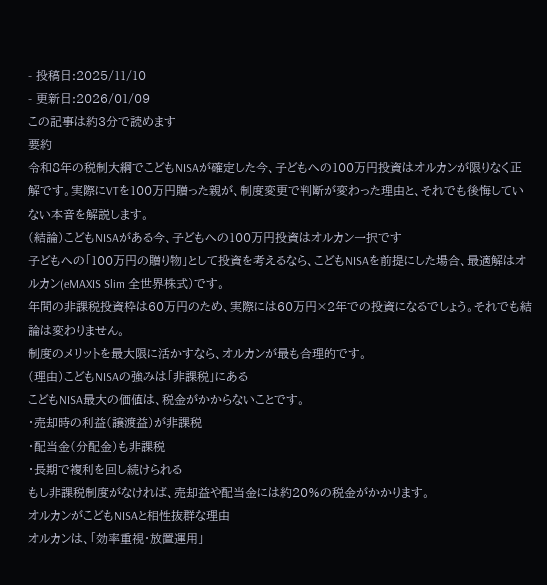- 投稿日:2025/11/10
- 更新日:2026/01/09
この記事は約3分で読めます
要約
令和8年の税制大綱でこどもNISAが確定した今、子どもへの100万円投資はオルカンが限りなく正解です。実際にVTを100万円贈った親が、制度変更で判断が変わった理由と、それでも後悔していない本音を解説します。
(結論)こどもNISAがある今、子どもへの100万円投資はオルカン一択です
子どもへの「100万円の贈り物」として投資を考えるなら、こどもNISAを前提にした場合、最適解はオルカン(eMAXIS Slim 全世界株式)です。
年間の非課税投資枠は60万円のため、実際には60万円×2年での投資になるでしょう。それでも結論は変わりません。
制度のメリットを最大限に活かすなら、オルカンが最も合理的です。
(理由)こどもNISAの強みは「非課税」にある
こどもNISA最大の価値は、税金がかからないことです。
・売却時の利益(譲渡益)が非課税
・配当金(分配金)も非課税
・長期で複利を回し続けられる
もし非課税制度がなければ、売却益や配当金には約20%の税金がかかります。
オルカンがこどもNISAと相性抜群な理由
オルカンは、「効率重視・放置運用」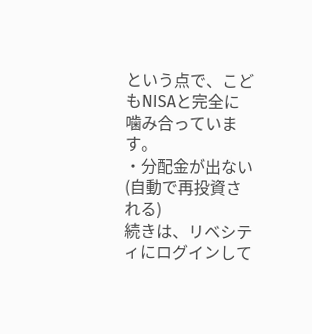という点で、こどもNISAと完全に噛み合っています。
・分配金が出ない(自動で再投資される)
続きは、リベシティにログインして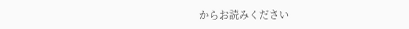からお読みください